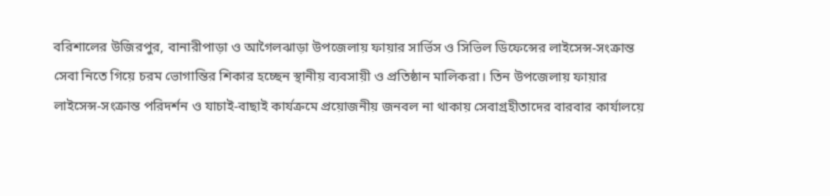বরিশালের উজিরপুর, বানারীপাড়া ও আগৈলঝাড়া উপজেলায় ফায়ার সার্ভিস ও সিভিল ডিফেন্সের লাইসেন্স-সংক্রান্ত সেবা নিতে গিয়ে চরম ভোগান্তির শিকার হচ্ছেন স্থানীয় ব্যবসায়ী ও প্রতিষ্ঠান মালিকরা। তিন উপজেলায় ফায়ার লাইসেন্স-সংক্রান্ত পরিদর্শন ও যাচাই-বাছাই কার্যক্রমে প্রয়োজনীয় জনবল না থাকায় সেবাগ্রহীতাদের বারবার কার্যালয়ে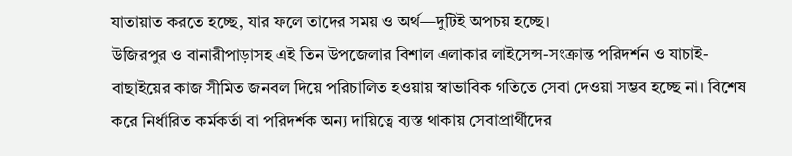যাতায়াত করতে হচ্ছে, যার ফলে তাদের সময় ও অর্থ—দুটিই অপচয় হচ্ছে।
উজিরপুর ও বানারীপাড়াসহ এই তিন উপজেলার বিশাল এলাকার লাইসেন্স-সংক্রান্ত পরিদর্শন ও যাচাই-বাছাইয়ের কাজ সীমিত জনবল দিয়ে পরিচালিত হওয়ায় স্বাভাবিক গতিতে সেবা দেওয়া সম্ভব হচ্ছে না। বিশেষ করে নির্ধারিত কর্মকর্তা বা পরিদর্শক অন্য দায়িত্বে ব্যস্ত থাকায় সেবাপ্রার্থীদের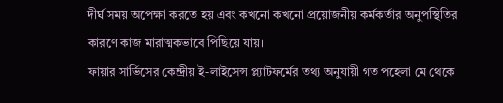দীর্ঘ সময় অপেক্ষা করতে হয় এবং কখনো কখনো প্রয়োজনীয় কর্মকর্তার অনুপস্থিতির কারণে কাজ মারাত্মকভাবে পিছিয়ে যায়।
ফায়ার সার্ভিসের কেন্দ্রীয় ই-লাইসেন্স প্ল্যাটফর্মের তথ্য অনুযায়ী গত পহেলা মে থেকে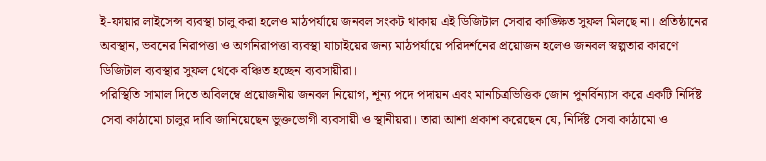ই-ফায়ার লাইসেন্স ব্যবস্থা চালু করা হলেও মাঠপর্যায়ে জনবল সংকট থাকায় এই ডিজিটাল সেবার কাঙ্ক্ষিত সুফল মিলছে না। প্রতিষ্ঠানের অবস্থান, ভবনের নিরাপত্তা ও অগনিরাপত্তা ব্যবস্থা যাচাইয়ের জন্য মাঠপর্যায়ে পরিদর্শনের প্রয়োজন হলেও জনবল স্বল্পতার কারণে ডিজিটাল ব্যবস্থার সুফল থেকে বঞ্চিত হচ্ছেন ব্যবসায়ীরা।
পরিস্থিতি সামাল দিতে অবিলম্বে প্রয়োজনীয় জনবল নিয়োগ, শূন্য পদে পদায়ন এবং মানচিত্রভিত্তিক জোন পুনর্বিন্যাস করে একটি নির্দিষ্ট সেবা কাঠামো চালুর দাবি জানিয়েছেন ভুক্তভোগী ব্যবসায়ী ও স্থানীয়রা। তারা আশা প্রকাশ করেছেন যে, নির্দিষ্ট সেবা কাঠামো ও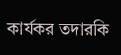কার্যকর তদারকি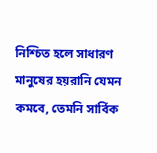নিশ্চিত হলে সাধারণ মানুষের হয়রানি যেমন কমবে, তেমনি সার্বিক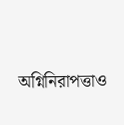অগ্নিনিরাপত্তাও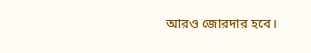আরও জোরদার হবে।